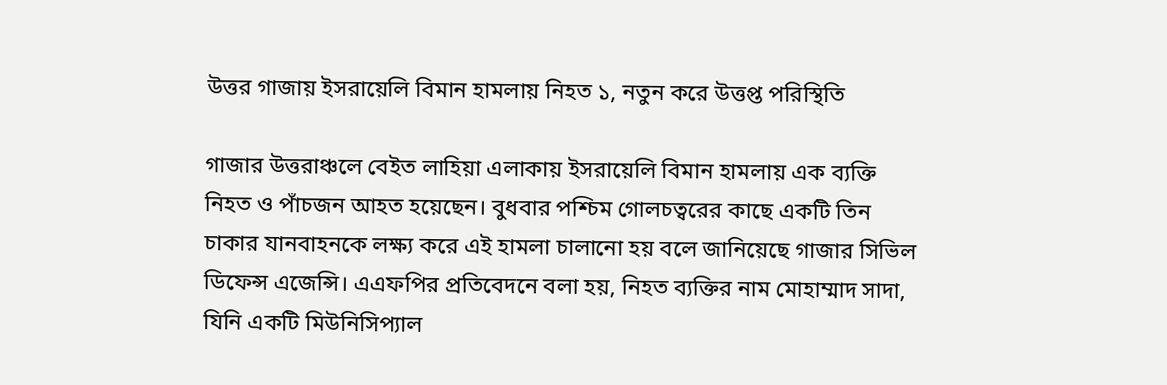উত্তর গাজায় ইসরায়েলি বিমান হামলায় নিহত ১, নতুন করে উত্তপ্ত পরিস্থিতি

গাজার উত্তরাঞ্চলে বেইত লাহিয়া এলাকায় ইসরায়েলি বিমান হামলায় এক ব্যক্তি নিহত ও পাঁচজন আহত হয়েছেন। বুধবার পশ্চিম গোলচত্বরের কাছে একটি তিন চাকার যানবাহনকে লক্ষ্য করে এই হামলা চালানো হয় বলে জানিয়েছে গাজার সিভিল ডিফেন্স এজেন্সি। এএফপির প্রতিবেদনে বলা হয়, নিহত ব্যক্তির নাম মোহাম্মাদ সাদা, যিনি একটি মিউনিসিপ্যাল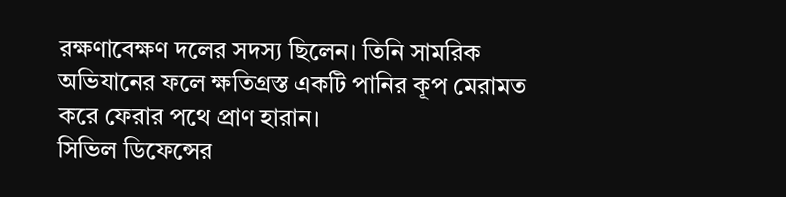রক্ষণাবেক্ষণ দলের সদস্য ছিলেন। তিনি সামরিক অভিযানের ফলে ক্ষতিগ্রস্ত একটি পানির কূপ মেরামত করে ফেরার পথে প্রাণ হারান।
সিভিল ডিফেন্সের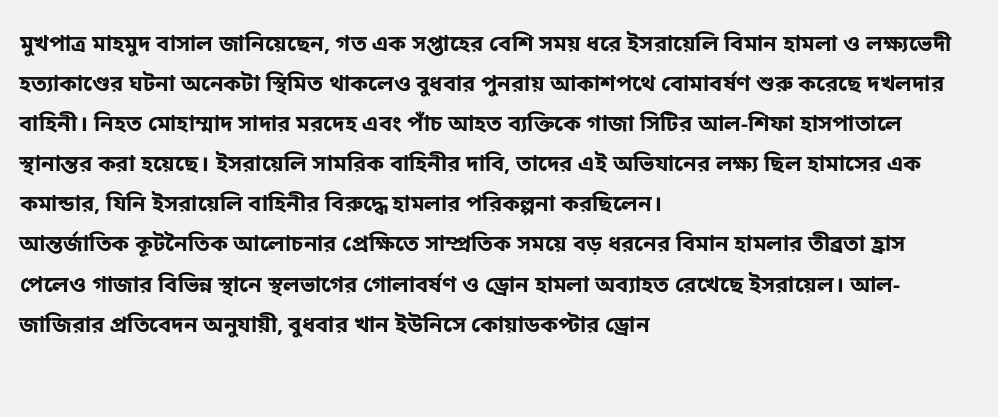মুখপাত্র মাহমুদ বাসাল জানিয়েছেন, গত এক সপ্তাহের বেশি সময় ধরে ইসরায়েলি বিমান হামলা ও লক্ষ্যভেদী হত্যাকাণ্ডের ঘটনা অনেকটা স্থিমিত থাকলেও বুধবার পুনরায় আকাশপথে বোমাবর্ষণ শুরু করেছে দখলদার বাহিনী। নিহত মোহাম্মাদ সাদার মরদেহ এবং পাঁচ আহত ব্যক্তিকে গাজা সিটির আল-শিফা হাসপাতালে স্থানান্তর করা হয়েছে। ইসরায়েলি সামরিক বাহিনীর দাবি, তাদের এই অভিযানের লক্ষ্য ছিল হামাসের এক কমান্ডার, যিনি ইসরায়েলি বাহিনীর বিরুদ্ধে হামলার পরিকল্পনা করছিলেন।
আন্তর্জাতিক কূটনৈতিক আলোচনার প্রেক্ষিতে সাম্প্রতিক সময়ে বড় ধরনের বিমান হামলার তীব্রতা হ্রাস পেলেও গাজার বিভিন্ন স্থানে স্থলভাগের গোলাবর্ষণ ও ড্রোন হামলা অব্যাহত রেখেছে ইসরায়েল। আল-জাজিরার প্রতিবেদন অনুযায়ী, বুধবার খান ইউনিসে কোয়াডকপ্টার ড্রোন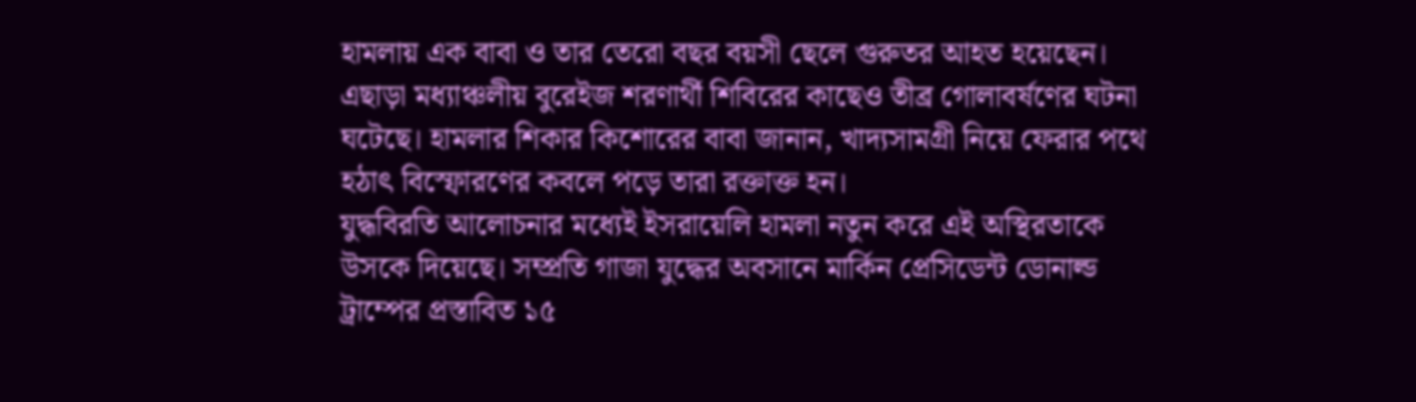হামলায় এক বাবা ও তার তেরো বছর বয়সী ছেলে গুরুতর আহত হয়েছেন। এছাড়া মধ্যাঞ্চলীয় বুরেইজ শরণার্থী শিবিরের কাছেও তীব্র গোলাবর্ষণের ঘটনা ঘটেছে। হামলার শিকার কিশোরের বাবা জানান, খাদ্যসামগ্রী নিয়ে ফেরার পথে হঠাৎ বিস্ফোরণের কবলে পড়ে তারা রক্তাক্ত হন।
যুদ্ধবিরতি আলোচনার মধ্যেই ইসরায়েলি হামলা নতুন করে এই অস্থিরতাকে উসকে দিয়েছে। সম্প্রতি গাজা যুদ্ধের অবসানে মার্কিন প্রেসিডেন্ট ডোনাল্ড ট্রাম্পের প্রস্তাবিত ১৫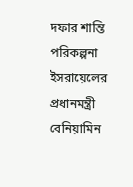দফার শান্তি পরিকল্পনা ইসরায়েলের প্রধানমন্ত্রী বেনিয়ামিন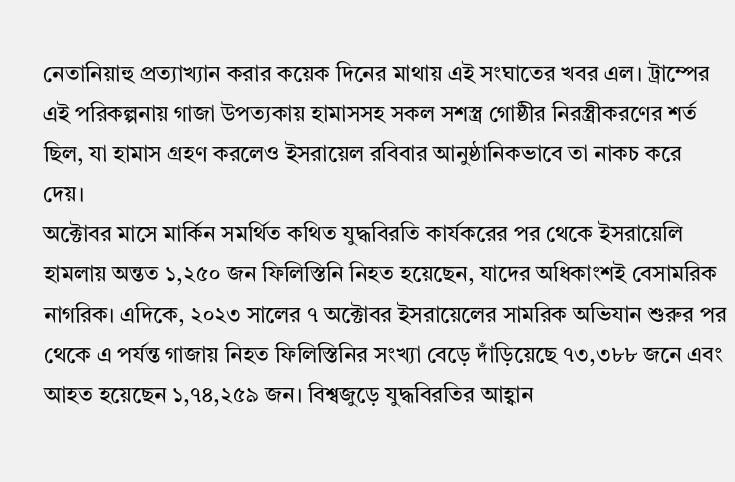নেতানিয়াহু প্রত্যাখ্যান করার কয়েক দিনের মাথায় এই সংঘাতের খবর এল। ট্রাম্পের এই পরিকল্পনায় গাজা উপত্যকায় হামাসসহ সকল সশস্ত্র গোষ্ঠীর নিরস্ত্রীকরণের শর্ত ছিল, যা হামাস গ্রহণ করলেও ইসরায়েল রবিবার আনুষ্ঠানিকভাবে তা নাকচ করে দেয়।
অক্টোবর মাসে মার্কিন সমর্থিত কথিত যুদ্ধবিরতি কার্যকরের পর থেকে ইসরায়েলি হামলায় অন্তত ১,২৫০ জন ফিলিস্তিনি নিহত হয়েছেন, যাদের অধিকাংশই বেসামরিক নাগরিক। এদিকে, ২০২৩ সালের ৭ অক্টোবর ইসরায়েলের সামরিক অভিযান শুরুর পর থেকে এ পর্যন্ত গাজায় নিহত ফিলিস্তিনির সংখ্যা বেড়ে দাঁড়িয়েছে ৭৩,৩৮৮ জনে এবং আহত হয়েছেন ১,৭৪,২৫৯ জন। বিশ্বজুড়ে যুদ্ধবিরতির আহ্বান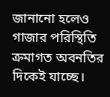জানানো হলেও গাজার পরিস্থিতি ক্রমাগত অবনতির দিকেই যাচ্ছে।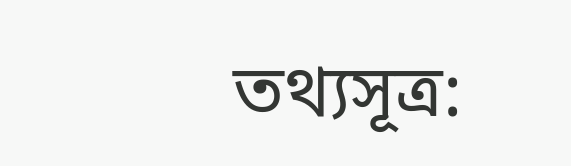তথ্যসূত্র: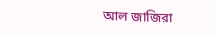আল জাজিরা